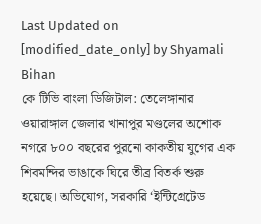Last Updated on [modified_date_only] by Shyamali Bihan
কে টিভি বাংলা ডিজিটাল: তেলেঙ্গানার ওয়ারাঙ্গাল জেলার খানাপুর মণ্ডলের অশোক নগরে ৮০০ বছরের পুরনো কাকতীয় যুগের এক শিবমন্দির ভাঙাকে ঘিরে তীব্র বিতর্ক শুরু হয়েছে। অভিযোগ, সরকারি ‘ইন্টিগ্রেটেড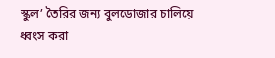স্কুল’ তৈরির জন্য বুলডোজার চালিয়ে ধ্বংস করা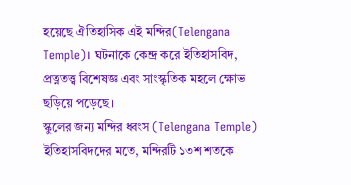হয়েছে ঐতিহাসিক এই মন্দির(Telengana Temple)। ঘটনাকে কেন্দ্র করে ইতিহাসবিদ, প্রত্নতত্ত্ব বিশেষজ্ঞ এবং সাংস্কৃতিক মহলে ক্ষোভ ছড়িয়ে পড়েছে।
স্কুলের জন্য মন্দির ধ্বংস (Telengana Temple)
ইতিহাসবিদদের মতে, মন্দিরটি ১৩শ শতকে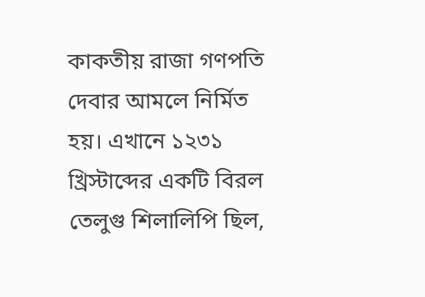কাকতীয় রাজা গণপতি দেবার আমলে নির্মিত হয়। এখানে ১২৩১ খ্রিস্টাব্দের একটি বিরল তেলুগু শিলালিপি ছিল,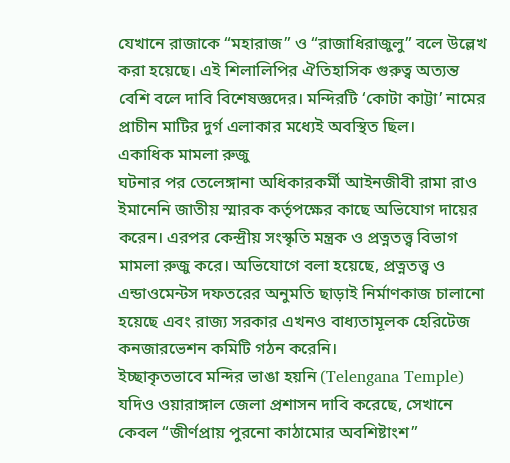যেখানে রাজাকে “মহারাজ” ও “রাজাধিরাজুলু” বলে উল্লেখ করা হয়েছে। এই শিলালিপির ঐতিহাসিক গুরুত্ব অত্যন্ত বেশি বলে দাবি বিশেষজ্ঞদের। মন্দিরটি ‘কোটা কাট্টা’ নামের প্রাচীন মাটির দুর্গ এলাকার মধ্যেই অবস্থিত ছিল।
একাধিক মামলা রুজু
ঘটনার পর তেলেঙ্গানা অধিকারকর্মী আইনজীবী রামা রাও ইমানেনি জাতীয় স্মারক কর্তৃপক্ষের কাছে অভিযোগ দায়ের করেন। এরপর কেন্দ্রীয় সংস্কৃতি মন্ত্রক ও প্রত্নতত্ত্ব বিভাগ মামলা রুজু করে। অভিযোগে বলা হয়েছে, প্রত্নতত্ত্ব ও এন্ডাওমেন্টস দফতরের অনুমতি ছাড়াই নির্মাণকাজ চালানো হয়েছে এবং রাজ্য সরকার এখনও বাধ্যতামূলক হেরিটেজ কনজারভেশন কমিটি গঠন করেনি।
ইচ্ছাকৃতভাবে মন্দির ভাঙা হয়নি (Telengana Temple)
যদিও ওয়ারাঙ্গাল জেলা প্রশাসন দাবি করেছে, সেখানে কেবল “জীর্ণপ্রায় পুরনো কাঠামোর অবশিষ্টাংশ”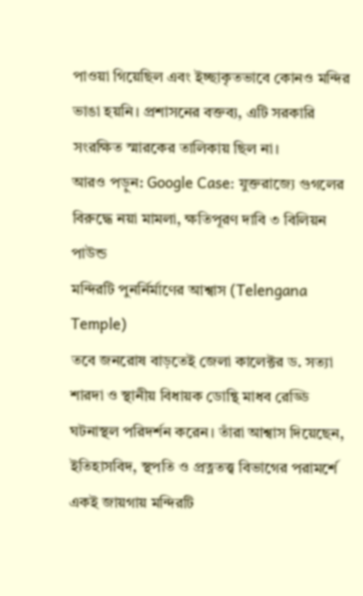পাওয়া গিয়েছিল এবং ইচ্ছাকৃতভাবে কোনও মন্দির ভাঙা হয়নি। প্রশাসনের বক্তব্য, এটি সরকারি সংরক্ষিত স্মারকের তালিকায় ছিল না।
আরও পড়ুন: Google Case: যুক্তরাজ্যে গুগলের বিরুদ্ধে নয়া মামলা, ক্ষতিপূরণ দাবি ৩ বিলিয়ন পাউন্ড
মন্দিরটি পুনর্নির্মাণের আশ্বাস (Telengana Temple)
তবে জনরোষ বাড়তেই জেলা কালেক্টর ড. সত্যা শারদা ও স্থানীয় বিধায়ক ডোন্থি মাধব রেড্ডি ঘটনাস্থল পরিদর্শন করেন। তাঁরা আশ্বাস দিয়েছেন, ইতিহাসবিদ, স্থপতি ও প্রত্নতত্ত্ব বিভাগের পরামর্শে একই জায়গায় মন্দিরটি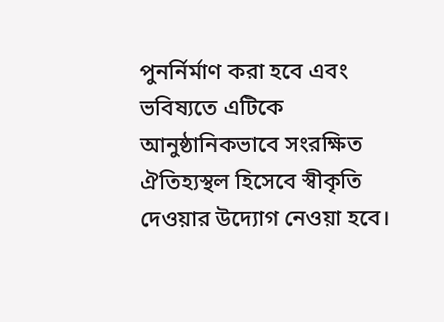পুনর্নির্মাণ করা হবে এবং ভবিষ্যতে এটিকে আনুষ্ঠানিকভাবে সংরক্ষিত ঐতিহ্যস্থল হিসেবে স্বীকৃতি দেওয়ার উদ্যোগ নেওয়া হবে।